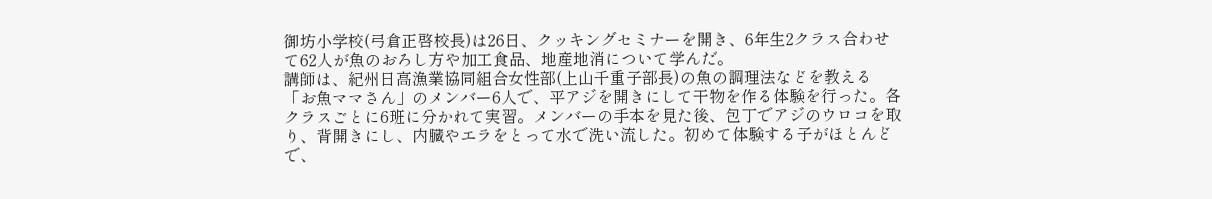御坊小学校(弓倉正啓校長)は26日、クッキングセミナーを開き、6年生2クラス合わせて62人が魚のおろし方や加工食品、地産地消について学んだ。
講師は、紀州日高漁業協同組合女性部(上山千重子部長)の魚の調理法などを教える「お魚ママさん」のメンバー6人で、平アジを開きにして干物を作る体験を行った。各クラスごとに6班に分かれて実習。メンバーの手本を見た後、包丁でアジのウロコを取り、背開きにし、内臓やエラをとって水で洗い流した。初めて体験する子がほとんどで、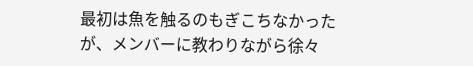最初は魚を触るのもぎこちなかったが、メンバーに教わりながら徐々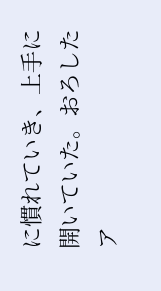に慣れていき、上手に開いていた。おろしたア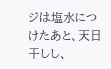ジは塩水につけたあと、天日干しし、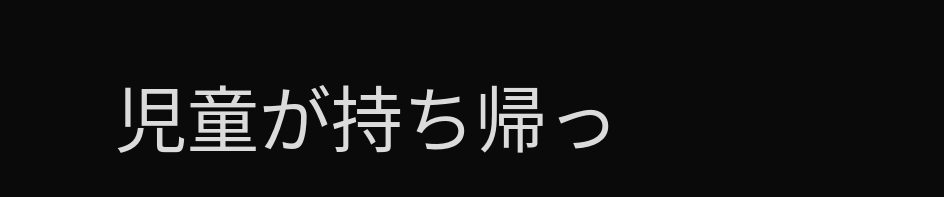児童が持ち帰っ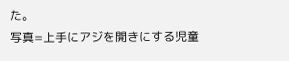た。
写真=上手にアジを開きにする児童